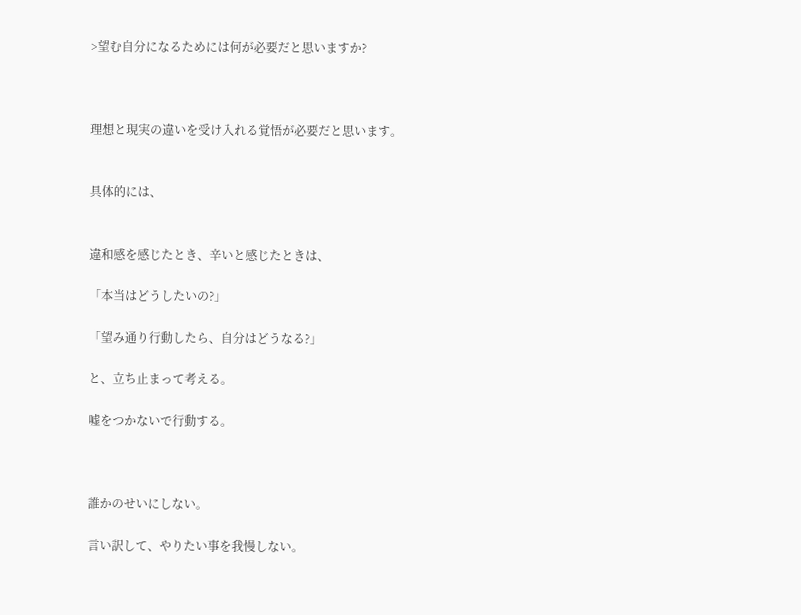>望む自分になるためには何が必要だと思いますか?



理想と現実の違いを受け入れる覚悟が必要だと思います。


具体的には、


違和感を感じたとき、辛いと感じたときは、

「本当はどうしたいの?」

「望み通り行動したら、自分はどうなる?」

と、立ち止まって考える。

嘘をつかないで行動する。



誰かのせいにしない。

言い訳して、やりたい事を我慢しない。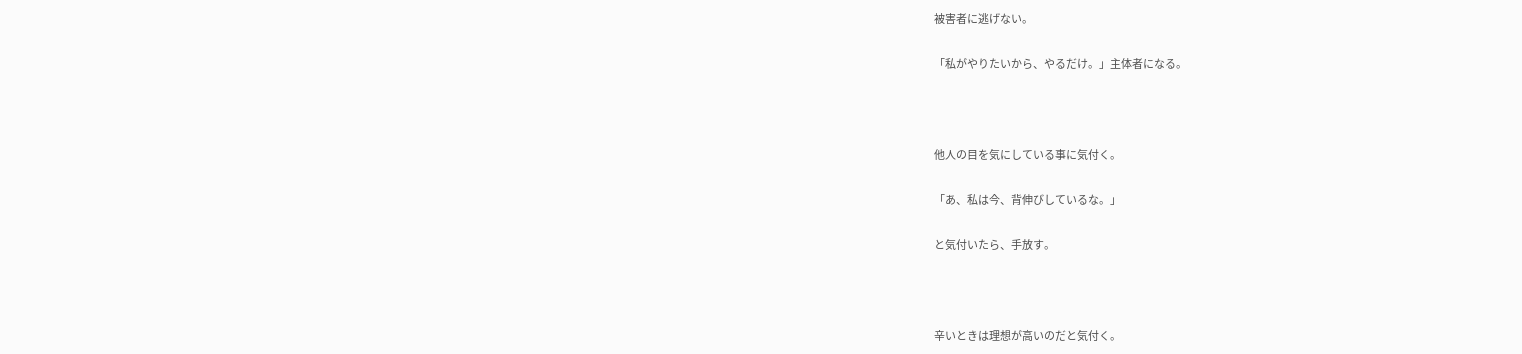被害者に逃げない。

「私がやりたいから、やるだけ。」主体者になる。



他人の目を気にしている事に気付く。

「あ、私は今、背伸びしているな。」

と気付いたら、手放す。



辛いときは理想が高いのだと気付く。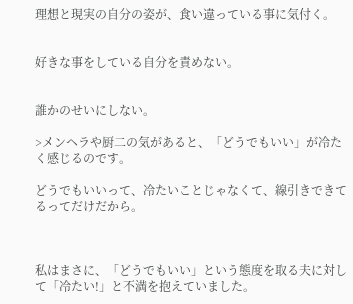理想と現実の自分の姿が、食い違っている事に気付く。


好きな事をしている自分を責めない。


誰かのせいにしない。

>メンヘラや厨二の気があると、「どうでもいい」が冷たく感じるのです。

どうでもいいって、冷たいことじゃなくて、線引きできてるってだけだから。



私はまさに、「どうでもいい」という態度を取る夫に対して「冷たい!」と不満を抱えていました。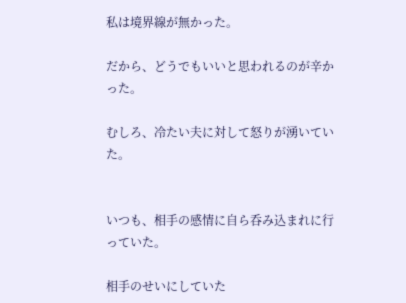私は境界線が無かった。

だから、どうでもいいと思われるのが辛かった。

むしろ、冷たい夫に対して怒りが湧いていた。


いつも、相手の感情に自ら呑み込まれに行っていた。

相手のせいにしていた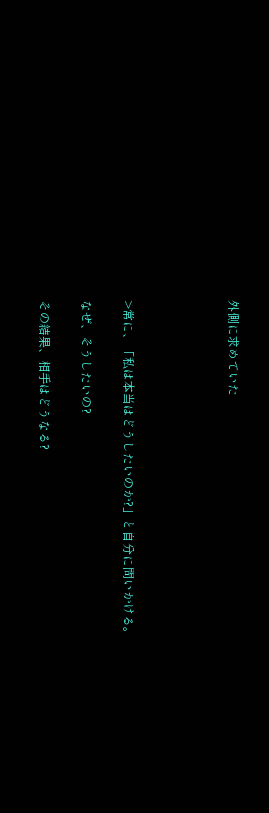外側に求めていた




>常に、「私は本当はどうしたいのか?」と自分に問いかける。

なぜ、そうしたいの?

その結果、相手はどうなる?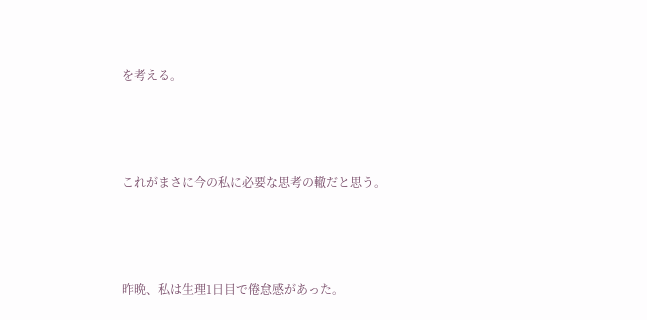を考える。



これがまさに今の私に必要な思考の轍だと思う。



昨晩、私は生理1日目で倦怠感があった。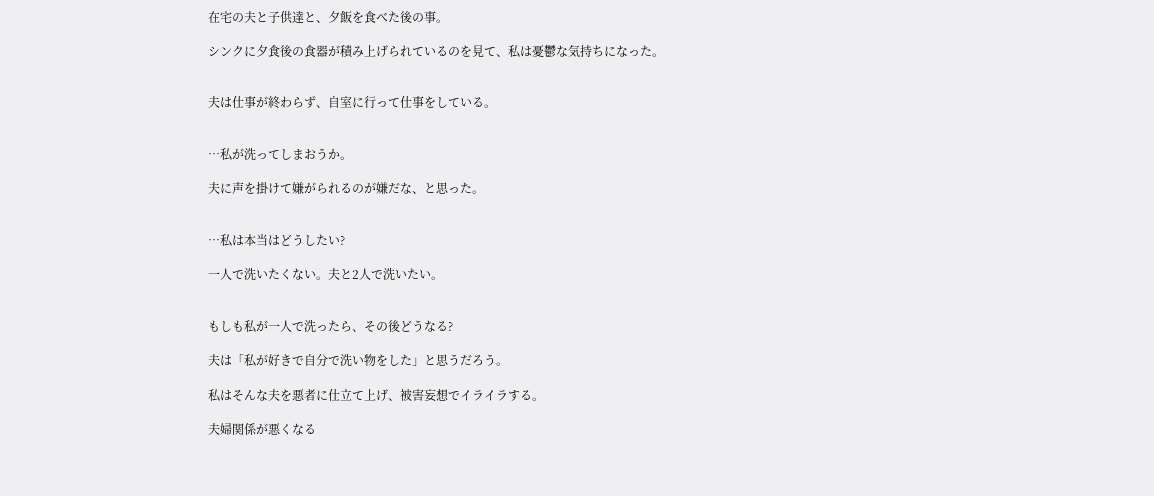在宅の夫と子供達と、夕飯を食べた後の事。

シンクに夕食後の食器が積み上げられているのを見て、私は憂鬱な気持ちになった。


夫は仕事が終わらず、自室に行って仕事をしている。


…私が洗ってしまおうか。

夫に声を掛けて嫌がられるのが嫌だな、と思った。


…私は本当はどうしたい?

一人で洗いたくない。夫と2人で洗いたい。


もしも私が一人で洗ったら、その後どうなる?

夫は「私が好きで自分で洗い物をした」と思うだろう。

私はそんな夫を悪者に仕立て上げ、被害妄想でイライラする。

夫婦関係が悪くなる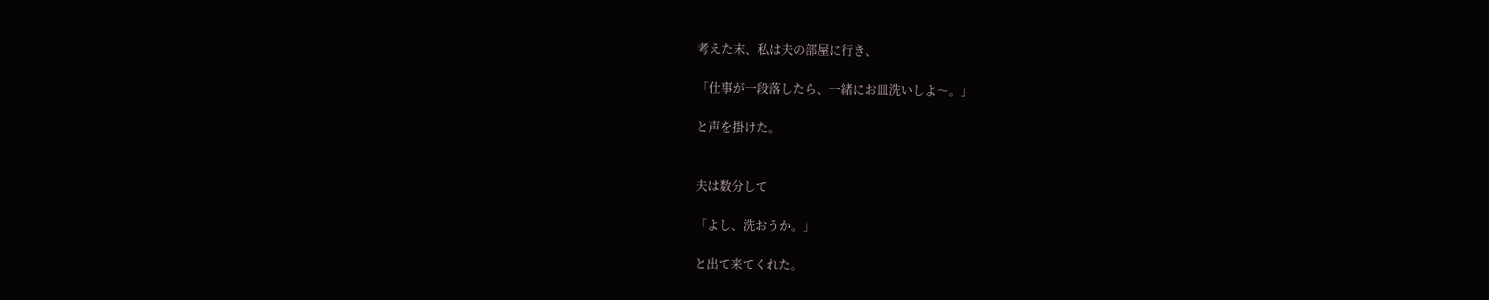考えた末、私は夫の部屋に行き、

「仕事が一段落したら、一緒にお皿洗いしよ〜。」

と声を掛けた。


夫は数分して

「よし、洗おうか。」

と出て来てくれた。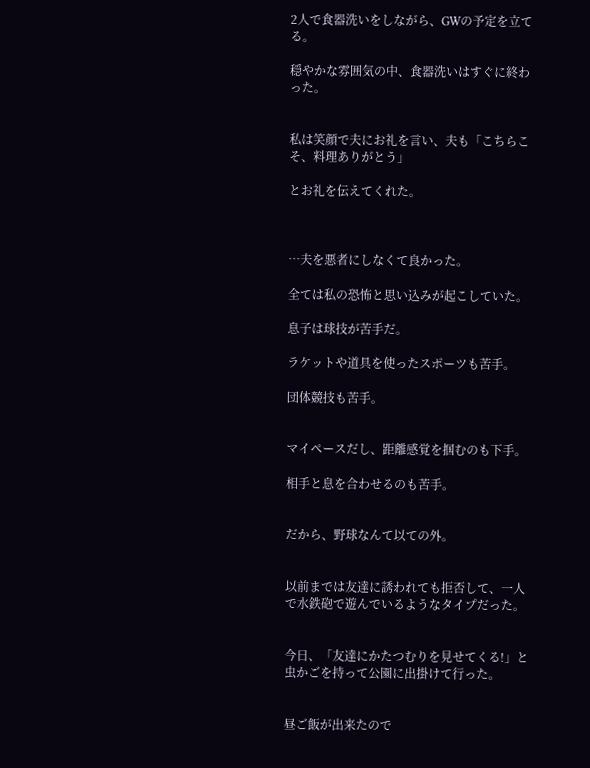2人で食器洗いをしながら、GWの予定を立てる。

穏やかな雰囲気の中、食器洗いはすぐに終わった。


私は笑顔で夫にお礼を言い、夫も「こちらこそ、料理ありがとう」

とお礼を伝えてくれた。



…夫を悪者にしなくて良かった。

全ては私の恐怖と思い込みが起こしていた。

息子は球技が苦手だ。

ラケットや道具を使ったスポーツも苦手。

団体競技も苦手。


マイペースだし、距離感覚を掴むのも下手。

相手と息を合わせるのも苦手。


だから、野球なんて以ての外。


以前までは友達に誘われても拒否して、一人で水鉄砲で遊んでいるようなタイプだった。


今日、「友達にかたつむりを見せてくる!」と虫かごを持って公園に出掛けて行った。


昼ご飯が出来たので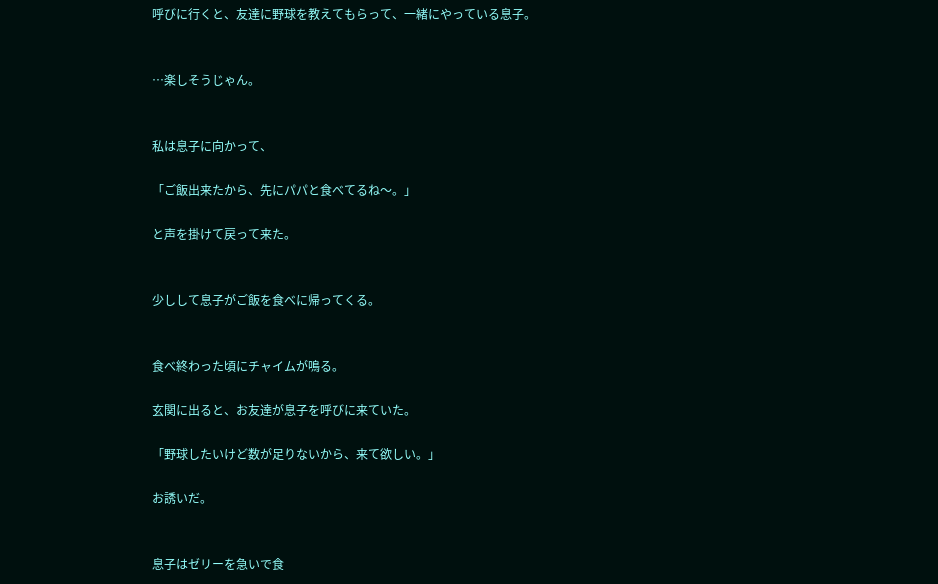呼びに行くと、友達に野球を教えてもらって、一緒にやっている息子。


…楽しそうじゃん。


私は息子に向かって、

「ご飯出来たから、先にパパと食べてるね〜。」

と声を掛けて戻って来た。


少しして息子がご飯を食べに帰ってくる。


食べ終わった頃にチャイムが鳴る。

玄関に出ると、お友達が息子を呼びに来ていた。

「野球したいけど数が足りないから、来て欲しい。」

お誘いだ。


息子はゼリーを急いで食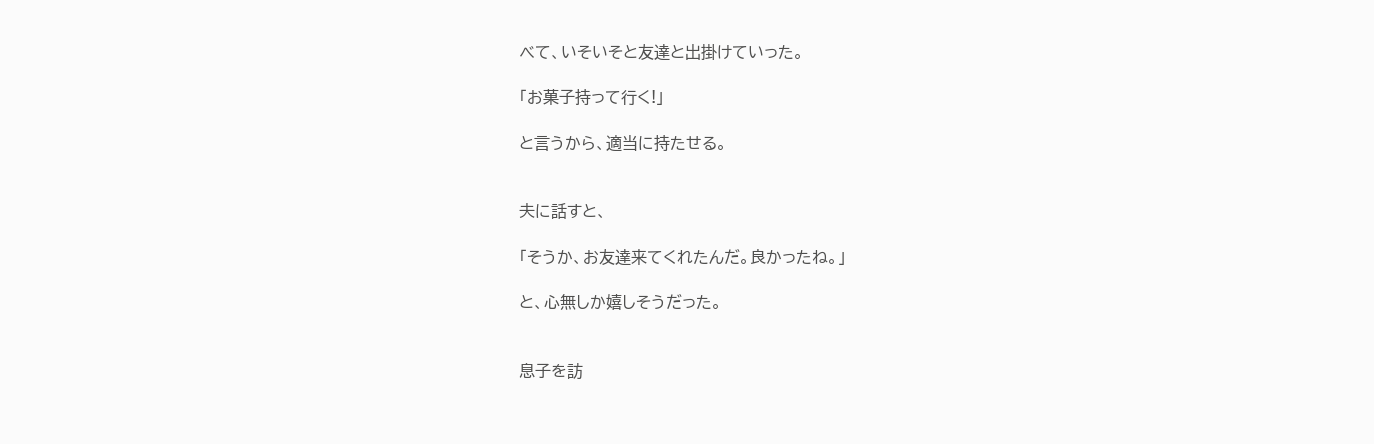べて、いそいそと友達と出掛けていった。

「お菓子持って行く!」

と言うから、適当に持たせる。


夫に話すと、

「そうか、お友達来てくれたんだ。良かったね。」

と、心無しか嬉しそうだった。


息子を訪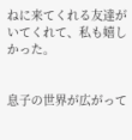ねに来てくれる友達がいてくれて、私も嬉しかった。


息子の世界が広がって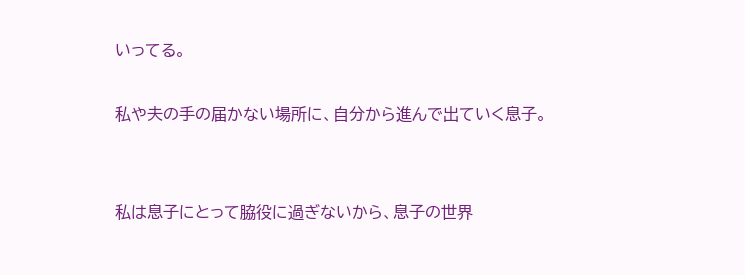いってる。

私や夫の手の届かない場所に、自分から進んで出ていく息子。


私は息子にとって脇役に過ぎないから、息子の世界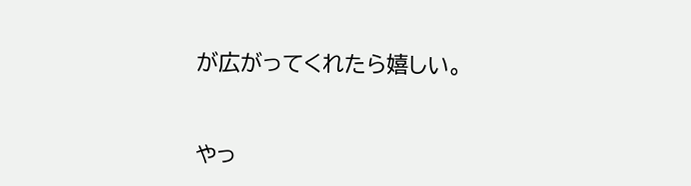が広がってくれたら嬉しい。


やっ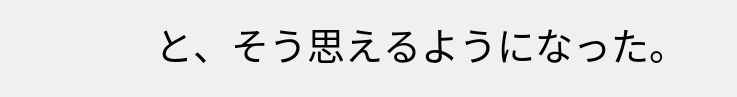と、そう思えるようになった。